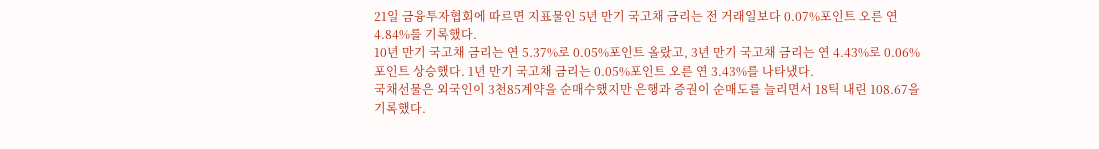21일 금융투자협회에 따르면 지표물인 5년 만기 국고채 금리는 전 거래일보다 0.07%포인트 오른 연 4.84%를 기록했다.
10년 만기 국고채 금리는 연 5.37%로 0.05%포인트 올랐고, 3년 만기 국고채 금리는 연 4.43%로 0.06%포인트 상승했다. 1년 만기 국고채 금리는 0.05%포인트 오른 연 3.43%를 나타냈다.
국채선물은 외국인이 3천85계약을 순매수했지만 은행과 증권이 순매도를 늘리면서 18틱 내린 108.67을 기록했다.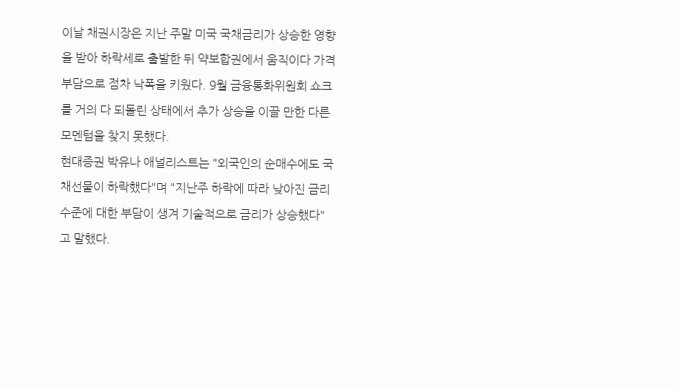이날 채권시장은 지난 주말 미국 국채금리가 상승한 영향을 받아 하락세로 출발한 뒤 약보합권에서 움직이다 가격 부담으로 점차 낙폭을 키웠다. 9월 금융통화위원회 쇼크를 거의 다 되돌린 상태에서 추가 상승을 이끌 만한 다른 모멘텀을 찾지 못했다.
현대증권 박유나 애널리스트는 "외국인의 순매수에도 국채선물이 하락했다"며 "지난주 하락에 따라 낮아진 금리 수준에 대한 부담이 생겨 기술적으로 금리가 상승했다"고 말했다.